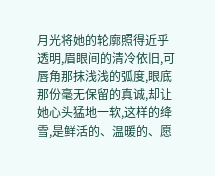月光将她的轮廓照得近乎透明,眉眼间的清冷依旧,可唇角那抹浅浅的弧度,眼底那份毫无保留的真诚,却让她心头猛地一软,这样的绛雪,是鲜活的、温暖的、愿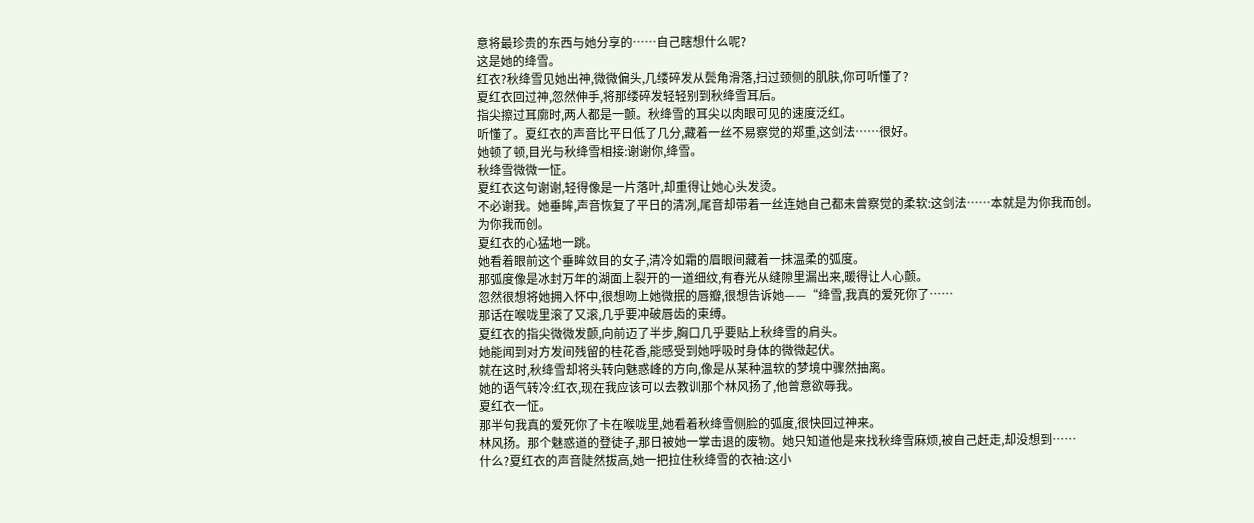意将最珍贵的东西与她分享的……自己瞎想什么呢?
这是她的绛雪。
红衣?秋绛雪见她出神,微微偏头,几缕碎发从鬓角滑落,扫过颈侧的肌肤,你可听懂了?
夏红衣回过神,忽然伸手,将那缕碎发轻轻别到秋绛雪耳后。
指尖擦过耳廓时,两人都是一颤。秋绛雪的耳尖以肉眼可见的速度泛红。
听懂了。夏红衣的声音比平日低了几分,藏着一丝不易察觉的郑重,这剑法……很好。
她顿了顿,目光与秋绛雪相接:谢谢你,绛雪。
秋绛雪微微一怔。
夏红衣这句谢谢,轻得像是一片落叶,却重得让她心头发烫。
不必谢我。她垂眸,声音恢复了平日的清冽,尾音却带着一丝连她自己都未曾察觉的柔软:这剑法……本就是为你我而创。
为你我而创。
夏红衣的心猛地一跳。
她看着眼前这个垂眸敛目的女子,清冷如霜的眉眼间藏着一抹温柔的弧度。
那弧度像是冰封万年的湖面上裂开的一道细纹,有春光从缝隙里漏出来,暖得让人心颤。
忽然很想将她拥入怀中,很想吻上她微抿的唇瓣,很想告诉她——“绛雪,我真的爱死你了……
那话在喉咙里滚了又滚,几乎要冲破唇齿的束缚。
夏红衣的指尖微微发颤,向前迈了半步,胸口几乎要贴上秋绛雪的肩头。
她能闻到对方发间残留的桂花香,能感受到她呼吸时身体的微微起伏。
就在这时,秋绛雪却将头转向魅惑峰的方向,像是从某种温软的梦境中骤然抽离。
她的语气转冷:红衣,现在我应该可以去教训那个林风扬了,他曾意欲辱我。
夏红衣一怔。
那半句我真的爱死你了卡在喉咙里,她看着秋绛雪侧脸的弧度,很快回过神来。
林风扬。那个魅惑道的登徒子,那日被她一掌击退的废物。她只知道他是来找秋绛雪麻烦,被自己赶走,却没想到……
什么?夏红衣的声音陡然拔高,她一把拉住秋绛雪的衣袖:这小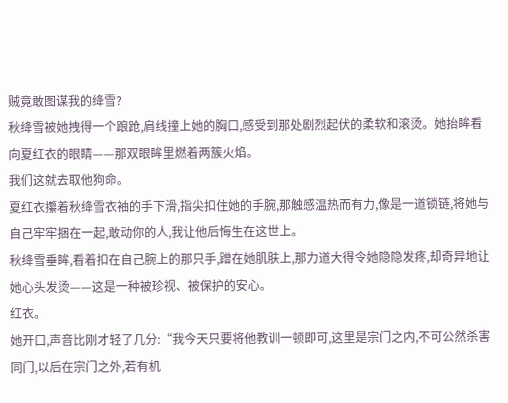贼竟敢图谋我的绛雪?
秋绛雪被她拽得一个踉跄,肩线撞上她的胸口,感受到那处剧烈起伏的柔软和滚烫。她抬眸看向夏红衣的眼睛——那双眼眸里燃着两簇火焰。
我们这就去取他狗命。
夏红衣攥着秋绛雪衣袖的手下滑,指尖扣住她的手腕,那触感温热而有力,像是一道锁链,将她与自己牢牢捆在一起,敢动你的人,我让他后悔生在这世上。
秋绛雪垂眸,看着扣在自己腕上的那只手,蹭在她肌肤上,那力道大得令她隐隐发疼,却奇异地让她心头发烫——这是一种被珍视、被保护的安心。
红衣。
她开口,声音比刚才轻了几分:“我今天只要将他教训一顿即可,这里是宗门之内,不可公然杀害同门,以后在宗门之外,若有机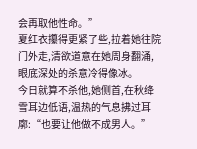会再取他性命。”
夏红衣攥得更紧了些,拉着她往院门外走,清欲道意在她周身翻涌,眼底深处的杀意冷得像冰。
今日就算不杀他,她侧首,在秋绛雪耳边低语,温热的气息拂过耳廓:“也要让他做不成男人。”